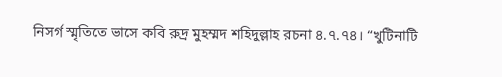নিসর্গ স্মৃতিতে ভাসে কবি রুদ্র মুহম্মদ শহিদুল্লাহ রচনা ৪.৭.৭৪। “খুটিনাটি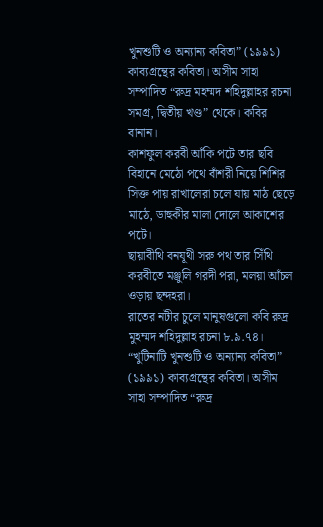খুনশুটি ও অন্যান্য কবিতা” (১৯৯১) কাব্যগ্রন্থের কবিতা। অসীম সাহা সম্পাদিত “রুদ্র মহম্মদ শহিদুল্লাহর রচনা সমগ্র, দ্বিতীয় খণ্ড” থেকে। কবির বানান।
কাশফুল করবী আঁকি পটে তার ছবি বিহানে মেঠো পথে বাঁশরী নিয়ে শিশির সিক্ত পায় রাখালেরা চলে যায় মাঠ ছেড়ে মাঠে, ডাহুকীর মালা দোলে আকাশের পটে।
ছায়াবীথি বনযূথী সরু পথ তার সিঁথি করবীতে মঞ্জুলি গরদী পরা, মলয়া আঁচল ওড়ায় ছন্দহরা।
রাতের নটীর চুলে মানুষগুলো কবি রুদ্র মুহম্মদ শহিদুল্লাহ রচনা ৮.৯.৭৪। “খুটিনাটি খুনশুটি ও অন্যান্য কবিতা” (১৯৯১) কাব্যগ্রন্থের কবিতা। অসীম সাহা সম্পাদিত “রুদ্র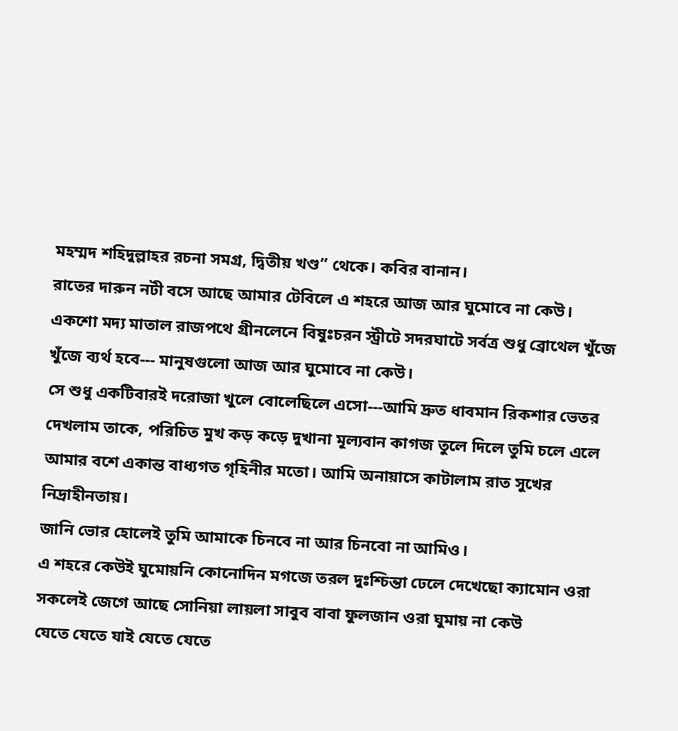মহম্মদ শহিদুল্লাহর রচনা সমগ্র, দ্বিতীয় খণ্ড” থেকে। কবির বানান।
রাতের দারুন নটী বসে আছে আমার টেবিলে এ শহরে আজ আর ঘুমোবে না কেউ।
একশো মদ্য মাতাল রাজপথে গ্রীনলেনে বিষুঃচরন স্ট্রীটে সদরঘাটে সর্বত্র শুধু ব্রোথেল খুঁজে খুঁজে ব্যর্থ হবে--- মানুষগুলো আজ আর ঘুমোবে না কেউ।
সে শুধু একটিবারই দরোজা খুলে বোলেছিলে এসো---আমি দ্রুত ধাবমান রিকশার ভেতর দেখলাম তাকে, পরিচিত মুখ কড় কড়ে দুখানা মূল্যবান কাগজ তুলে দিলে তুমি চলে এলে আমার বশে একান্ত বাধ্যগত গৃহিনীর মতো। আমি অনায়াসে কাটালাম রাত সুখের নিদ্রাহীনতায়।
জানি ভোর হোলেই তুমি আমাকে চিনবে না আর চিনবো না আমিও।
এ শহরে কেউই ঘুমোয়নি কোনোদিন মগজে তরল দুঃশ্চিন্তা ঢেলে দেখেছো ক্যামোন ওরা সকলেই জেগে আছে সোনিয়া লায়লা সাবুব বাবা ফুলজান ওরা ঘুমায় না কেউ
যেতে যেতে যাই যেতে যেতে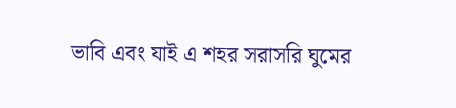ভাবি এবং যাই এ শহর সরাসরি ঘুমের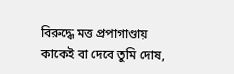বিরুদ্ধে মত্ত প্রপাগাণ্ডায় কাকেই বা দেবে তুমি দোষ,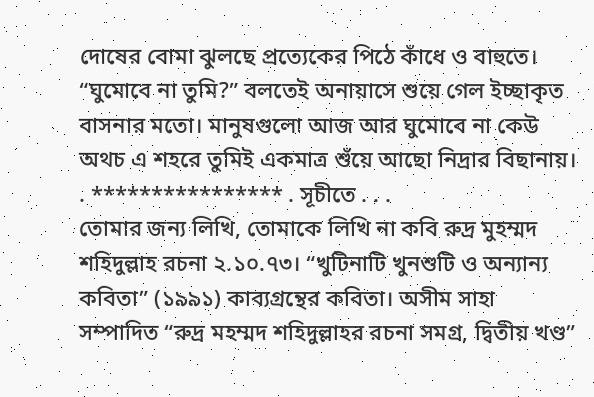দোষের বোমা ঝুলছে প্রত্যেকের পিঠে কাঁধে ও বাহুতে।
“ঘুমোবে না তুমি?” বলতেই অনায়াসে শুয়ে গেল ইচ্ছাকৃত বাসনার মতো। মানুষগুলো আজ আর ঘুমোবে না কেউ অথচ এ শহরে তুমিই একমাত্র শুঁয়ে আছো নিদ্রার বিছানায়। . **************** . সূচীতে . . .
তোমার জন্য লিখি, তোমাকে লিখি না কবি রুদ্র মুহম্মদ শহিদুল্লাহ রচনা ২.১০.৭৩। “খুটিনাটি খুনশুটি ও অন্যান্য কবিতা” (১৯৯১) কাব্যগ্রন্থের কবিতা। অসীম সাহা সম্পাদিত “রুদ্র মহম্মদ শহিদুল্লাহর রচনা সমগ্র, দ্বিতীয় খণ্ড”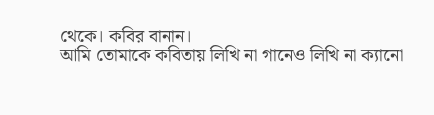থেকে। কবির বানান।
আমি তোমাকে কবিতায় লিখি না গানেও লিখি না ক্যানো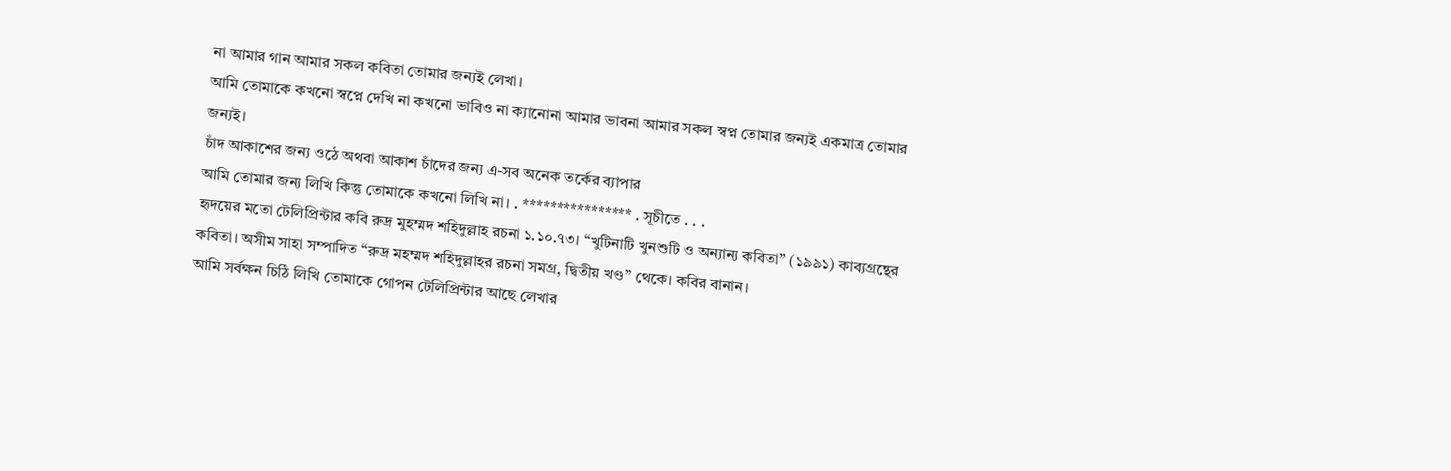না আমার গান আমার সকল কবিতা তোমার জন্যই লেখা।
আমি তোমাকে কখনো স্বপ্নে দেখি না কখনো ভাবিও না ক্যানোনা আমার ভাবনা আমার সকল স্বপ্ন তোমার জন্যই একমাত্র তোমার জন্যই।
চাঁদ আকাশের জন্য ওঠে অথবা আকাশ চাঁদের জন্য এ-সব অনেক তর্কের ব্যাপার
আমি তোমার জন্য লিখি কিন্তু তোমাকে কখনো লিখি না। . **************** . সূচীতে . . .
হৃদয়ের মতো টেলিপ্রিন্টার কবি রুদ্র মুহম্মদ শহিদুল্লাহ রচনা ১.১০.৭৩। “খুটিনাটি খুনশুটি ও অন্যান্য কবিতা” (১৯৯১) কাব্যগ্রন্থের কবিতা। অসীম সাহা সম্পাদিত “রুদ্র মহম্মদ শহিদুল্লাহর রচনা সমগ্র, দ্বিতীয় খণ্ড” থেকে। কবির বানান।
আমি সর্বক্ষন চিঠি লিখি তোমাকে গোপন টেলিপ্রিন্টার আছে লেখার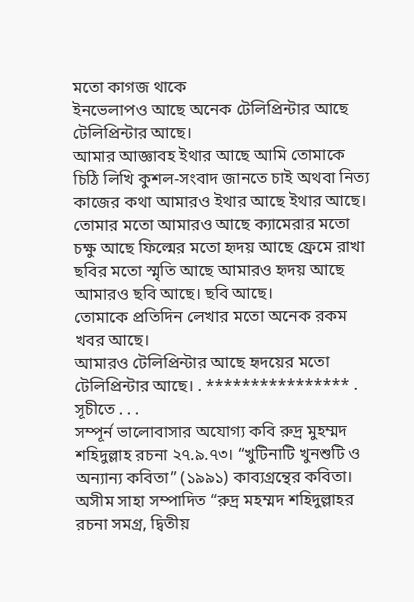মতো কাগজ থাকে
ইনভেলাপও আছে অনেক টেলিপ্রিন্টার আছে টেলিপ্রিন্টার আছে।
আমার আজ্ঞাবহ ইথার আছে আমি তোমাকে চিঠি লিখি কুশল-সংবাদ জানতে চাই অথবা নিত্য কাজের কথা আমারও ইথার আছে ইথার আছে।
তোমার মতো আমারও আছে ক্যামেরার মতো চক্ষু আছে ফিল্মের মতো হৃদয় আছে ফ্রেমে রাখা ছবির মতো স্মৃতি আছে আমারও হৃদয় আছে আমারও ছবি আছে। ছবি আছে।
তোমাকে প্রতিদিন লেখার মতো অনেক রকম খবর আছে।
আমারও টেলিপ্রিন্টার আছে হৃদয়ের মতো টেলিপ্রিন্টার আছে। . **************** . সূচীতে . . .
সম্পূর্ন ভালোবাসার অযোগ্য কবি রুদ্র মুহম্মদ শহিদুল্লাহ রচনা ২৭.৯.৭৩। “খুটিনাটি খুনশুটি ও অন্যান্য কবিতা” (১৯৯১) কাব্যগ্রন্থের কবিতা। অসীম সাহা সম্পাদিত “রুদ্র মহম্মদ শহিদুল্লাহর রচনা সমগ্র, দ্বিতীয়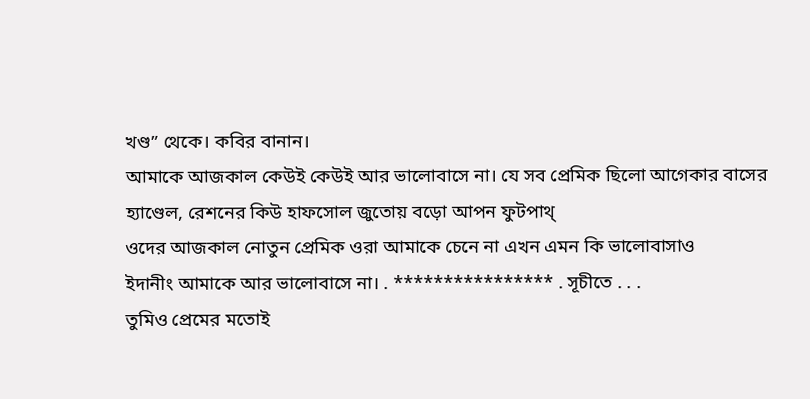খণ্ড” থেকে। কবির বানান।
আমাকে আজকাল কেউই কেউই আর ভালোবাসে না। যে সব প্রেমিক ছিলো আগেকার বাসের হ্যাণ্ডেল, রেশনের কিউ হাফসোল জুতোয় বড়ো আপন ফুটপাথ্
ওদের আজকাল নোতুন প্রেমিক ওরা আমাকে চেনে না এখন এমন কি ভালোবাসাও
ইদানীং আমাকে আর ভালোবাসে না। . **************** . সূচীতে . . .
তুমিও প্রেমের মতোই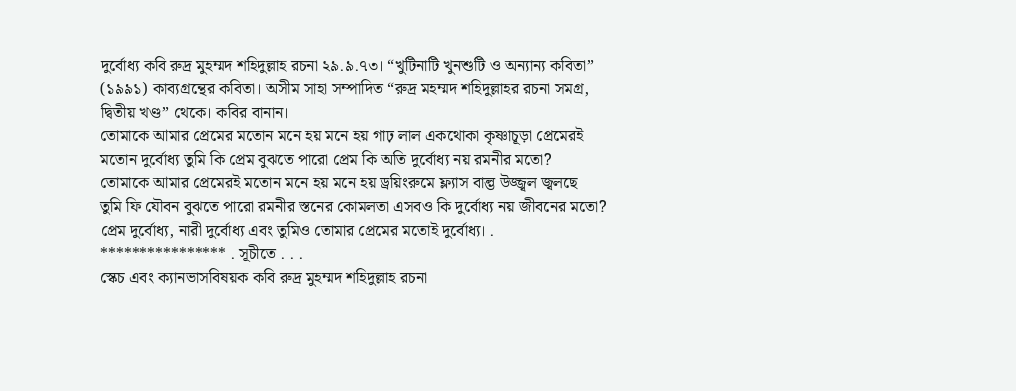দুর্বোধ্য কবি রুদ্র মুহম্মদ শহিদুল্লাহ রচনা ২৯.৯.৭৩। “খুটিনাটি খুনশুটি ও অন্যান্য কবিতা” (১৯৯১) কাব্যগ্রন্থের কবিতা। অসীম সাহা সম্পাদিত “রুদ্র মহম্মদ শহিদুল্লাহর রচনা সমগ্র, দ্বিতীয় খণ্ড” থেকে। কবির বানান।
তোমাকে আমার প্রেমের মতোন মনে হয় মনে হয় গাঢ় লাল একথোকা কৃষ্ণাচূড়া প্রেমেরই মতোন দুর্বোধ্য তুমি কি প্রেম বুঝতে পারো প্রেম কি অতি দুর্বোধ্য নয় রমনীর মতো?
তোমাকে আমার প্রেমেরই মতোন মনে হয় মনে হয় ড্রয়িংরুমে ফ্ল্যাস বাল্ভ উজ্জ্বল জ্বলছে
তুমি ফি যৌবন বুঝতে পারো রমনীর স্তনের কোমলতা এসবও কি দুর্বোধ্য নয় জীবনের মতো?
প্রেম দুর্বোধ্য, নারী দুর্বোধ্য এবং তুমিও তোমার প্রেমের মতোই দুর্বোধ্য। . **************** . সূচীতে . . .
স্কেচ এবং ক্যানভাসবিষয়ক কবি রুদ্র মুহম্মদ শহিদুল্লাহ রচনা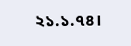২১.১.৭৪।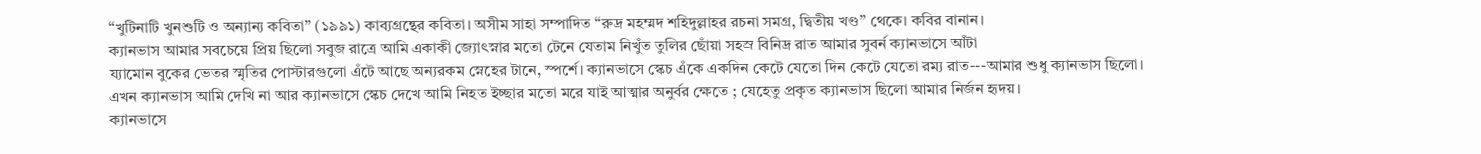“খুটিনাটি খুনশুটি ও অন্যান্য কবিতা” (১৯৯১) কাব্যগ্রন্থের কবিতা। অসীম সাহা সম্পাদিত “রুদ্র মহম্মদ শহিদুল্লাহর রচনা সমগ্র, দ্বিতীয় খণ্ড” থেকে। কবির বানান।
ক্যানভাস আমার সবচেয়ে প্রিয় ছিলো সবুজ রাত্রে আমি একাকী জ্যোৎস্নার মতো টেনে যেতাম নিখুঁত তুলির ছোঁয়া সহস্র বিনিদ্র রাত আমার সুবর্ন ক্যানভাসে আঁটা
য্যামোন বুকের ভেতর স্মৃতির পোস্টারগুলো এঁটে আছে অন্যরকম স্নেহের টানে, স্পর্শে। ক্যানভাসে স্কেচ এঁকে একদিন কেটে যেতো দিন কেটে যেতো রম্য রাত---আমার শুধু ক্যানভাস ছিলো।
এখন ক্যানভাস আমি দেখি না আর ক্যানভাসে স্কেচ দেখে আমি নিহত ইচ্ছার মতো মরে যাই আত্মার অনুর্বর ক্ষেতে ; যেহেতু প্রকৃত ক্যানভাস ছিলো আমার নির্জন হৃদয়।
ক্যানভাসে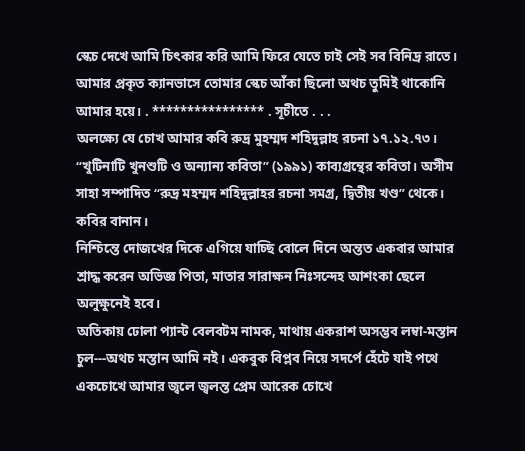স্কেচ দেখে আমি চিৎকার করি আমি ফিরে যেতে চাই সেই সব বিনিদ্র রাতে।
আমার প্রকৃত ক্যানভাসে তোমার স্কেচ আঁকা ছিলো অথচ তুমিই থাকোনি আমার হয়ে। . **************** . সূচীতে . . .
অলক্ষ্যে যে চোখ আমার কবি রুদ্র মুহম্মদ শহিদুল্লাহ রচনা ১৭.১২.৭৩। “খুটিনাটি খুনশুটি ও অন্যান্য কবিতা” (১৯৯১) কাব্যগ্রন্থের কবিতা। অসীম সাহা সম্পাদিত “রুদ্র মহম্মদ শহিদুল্লাহর রচনা সমগ্র, দ্বিতীয় খণ্ড” থেকে। কবির বানান।
নিশ্চিন্তে দোজখের দিকে এগিয়ে যাচ্ছি বোলে দিনে অন্তত একবার আমার শ্রাদ্ধ করেন অভিজ্ঞ পিতা, মাতার সারাক্ষন নিঃসন্দেহ আশংকা ছেলে অলুক্ষুনেই হবে।
অতিকায় ঢোলা প্যান্ট বেলবটম নামক, মাথায় একরাশ অসম্ভব লম্বা-মস্তান চুল---অথচ মস্তান আমি নই। একবুক বিপ্লব নিয়ে সদর্পে হেঁটে যাই পথে একচোখে আমার জ্বলে জ্বলন্ত প্রেম আরেক চোখে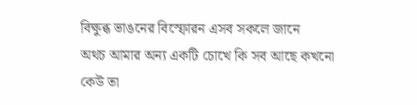বিক্ষুব্ধ ভাঙনের বিস্ফোরন এসব সকলে জানে
অথচ আমার অন্য একটি চোখে কি সব আছে কখনো কেউ তা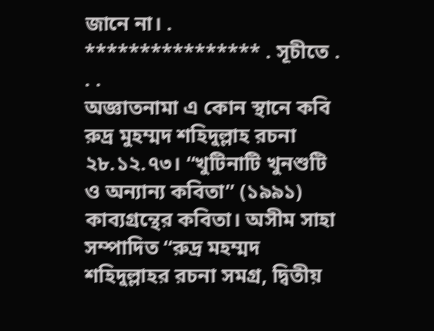জানে না। . **************** . সূচীতে . . .
অজ্ঞাতনামা এ কোন স্থানে কবি রুদ্র মুহম্মদ শহিদুল্লাহ রচনা ২৮.১২.৭৩। “খুটিনাটি খুনশুটি ও অন্যান্য কবিতা” (১৯৯১) কাব্যগ্রন্থের কবিতা। অসীম সাহা সম্পাদিত “রুদ্র মহম্মদ শহিদুল্লাহর রচনা সমগ্র, দ্বিতীয়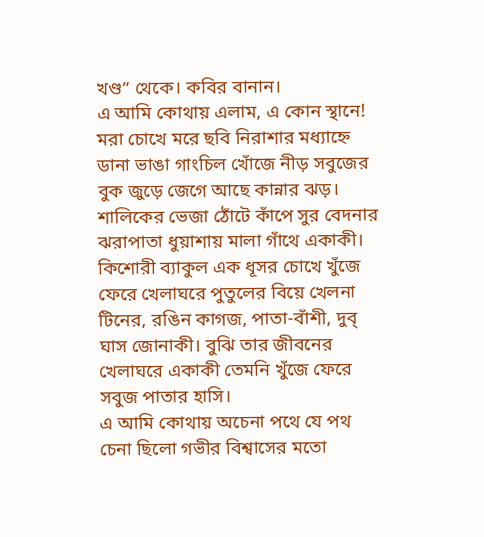খণ্ড” থেকে। কবির বানান।
এ আমি কোথায় এলাম, এ কোন স্থানে! মরা চোখে মরে ছবি নিরাশার মধ্যাহ্নে ডানা ভাঙা গাংচিল খোঁজে নীড় সবুজের বুক জুড়ে জেগে আছে কান্নার ঝড়। শালিকের ভেজা ঠোঁটে কাঁপে সুর বেদনার ঝরাপাতা ধুয়াশায় মালা গাঁথে একাকী।
কিশোরী ব্যাকুল এক ধূসর চোখে খুঁজে ফেরে খেলাঘরে পুতুলের বিয়ে খেলনা টিনের, রঙিন কাগজ, পাতা-বাঁশী, দুব্ ঘাস জোনাকী। বুঝি তার জীবনের খেলাঘরে একাকী তেমনি খুঁজে ফেরে সবুজ পাতার হাসি।
এ আমি কোথায় অচেনা পথে যে পথ চেনা ছিলো গভীর বিশ্বাসের মতো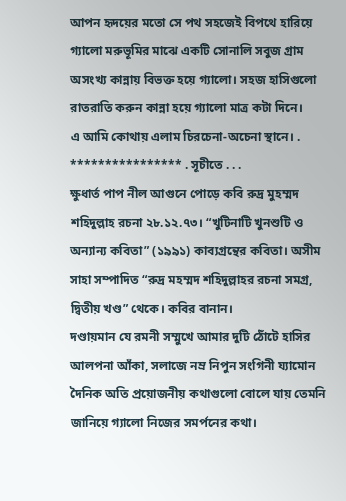আপন হৃদয়ের মতো সে পথ সহজেই বিপথে হারিয়ে গ্যালো মরুভূমির মাঝে একটি সোনালি সবুজ গ্রাম অসংখ্য কান্নায় বিভক্ত হয়ে গ্যালো। সহজ হাসিগুলো রাতরাতি করুন কান্না হয়ে গ্যালো মাত্র কটা দিনে।
এ আমি কোথায় এলাম চিরচেনা-অচেনা স্থানে। . **************** . সূচীতে . . .
ক্ষুধার্ত পাপ নীল আগুনে পোড়ে কবি রুদ্র মুহম্মদ শহিদুল্লাহ রচনা ২৮.১২.৭৩। “খুটিনাটি খুনশুটি ও অন্যান্য কবিতা” (১৯৯১) কাব্যগ্রন্থের কবিতা। অসীম সাহা সম্পাদিত “রুদ্র মহম্মদ শহিদুল্লাহর রচনা সমগ্র, দ্বিতীয় খণ্ড” থেকে। কবির বানান।
দণ্ডায়মান যে রমনী সম্মুখে আমার দুটি ঠোঁটে হাসির আলপনা আঁকা, সলাজে নম্র নিপুন সংগিনী য্যামোন
দৈনিক অতি প্রয়োজনীয় কথাগুলো বোলে যায় তেমনি জানিয়ে গ্যালো নিজের সমর্পনের কথা।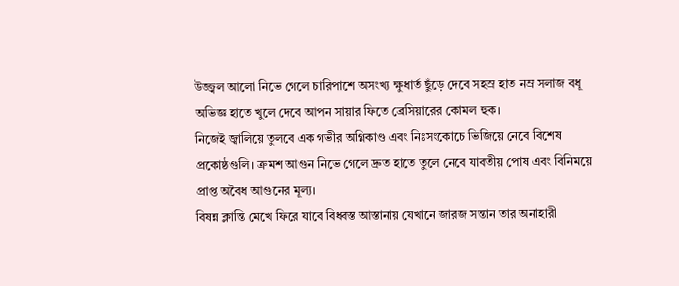উজ্জ্বল আলো নিভে গেলে চারিপাশে অসংখ্য ক্ষুধার্ত ছুঁড়ে দেবে সহস্র হাত নম্র সলাজ বধূ অভিজ্ঞ হাতে খুলে দেবে আপন সায়ার ফিতে ব্রেসিয়ারের কোমল হুক।
নিজেই জ্বালিয়ে তুলবে এক গভীর অগ্নিকাণ্ড এবং নিঃসংকোচে ভিজিয়ে নেবে বিশেষ প্রকোষ্ঠগুলি। ক্রমশ আগুন নিভে গেলে দ্রুত হাতে তুলে নেবে যাবতীয় পোষ এবং বিনিময়ে প্রাপ্ত অবৈধ আগুনের মূল্য।
বিষন্ন ক্লান্তি মেখে ফিরে যাবে বিধ্বস্ত আস্তানায় যেখানে জারজ সন্তান তার অনাহারী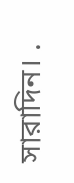সারাদিন। .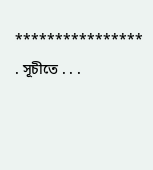**************** . সূচীতে . . .